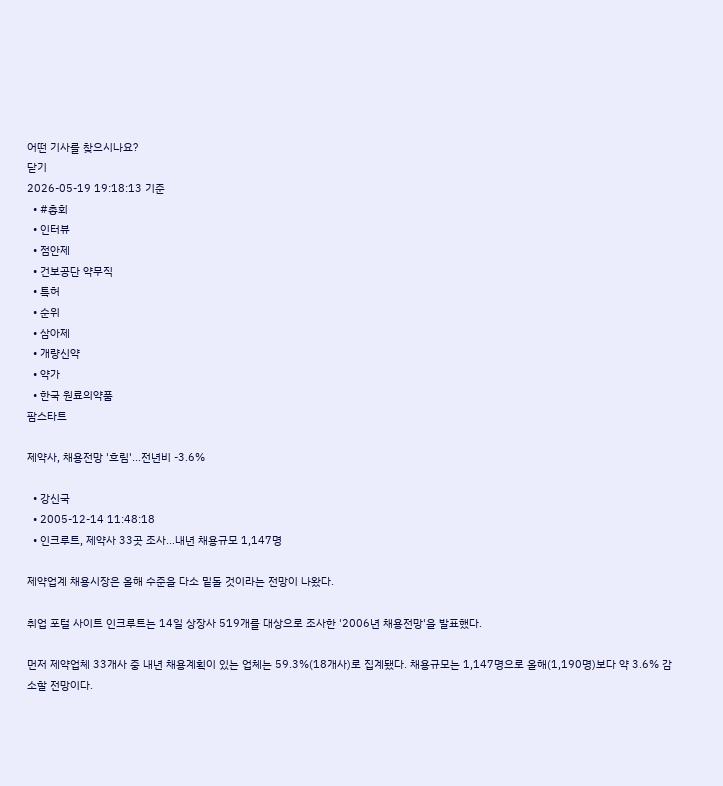어떤 기사를 찾으시나요?
닫기
2026-05-19 19:18:13 기준
  • #총회
  • 인터뷰
  • 점안제
  • 건보공단 약무직
  • 특허
  • 순위
  • 삼아제
  • 개량신약
  • 약가
  • 한국 원료의약품
팜스타트

제약사, 채용전망 '흐림'...전년비 -3.6%

  • 강신국
  • 2005-12-14 11:48:18
  • 인크루트, 제약사 33곳 조사...내년 채용규모 1,147명

제약업계 채용시장은 올해 수준을 다소 밑돌 것이라는 전망이 나왔다.

취업 포털 사이트 인크루트는 14일 상장사 519개를 대상으로 조사한 '2006년 채용전망'을 발표했다.

먼저 제약업체 33개사 중 내년 채용계획이 있는 업체는 59.3%(18개사)로 집계됐다. 채용규모는 1,147명으로 올해(1,190명)보다 약 3.6% 감소할 전망이다.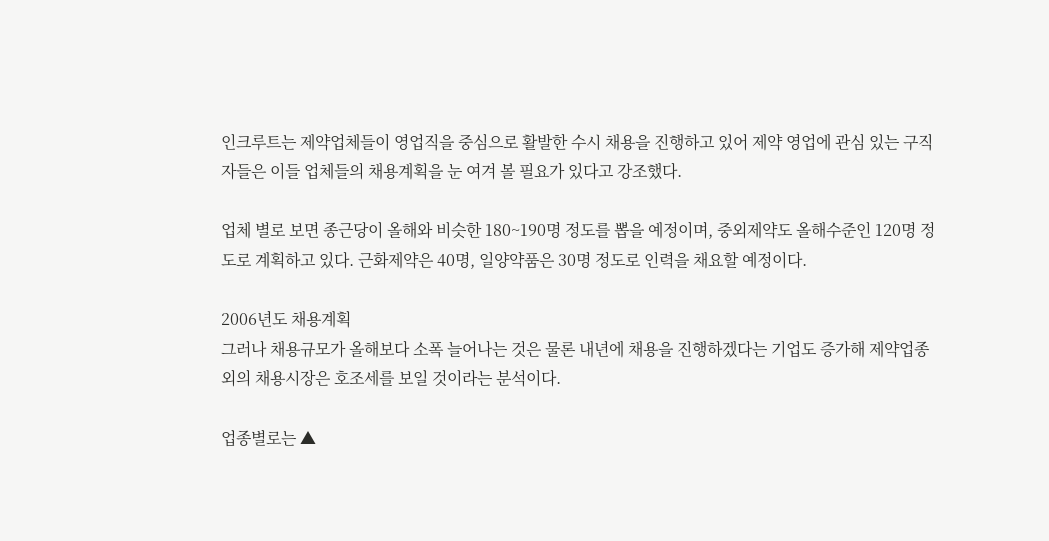인크루트는 제약업체들이 영업직을 중심으로 활발한 수시 채용을 진행하고 있어 제약 영업에 관심 있는 구직자들은 이들 업체들의 채용계획을 눈 여겨 볼 필요가 있다고 강조했다.

업체 별로 보면 종근당이 올해와 비슷한 180~190명 정도를 뽑을 예정이며, 중외제약도 올해수준인 120명 정도로 계획하고 있다. 근화제약은 40명, 일양약품은 30명 정도로 인력을 채요할 예정이다.

2006년도 채용계획
그러나 채용규모가 올해보다 소폭 늘어나는 것은 물론 내년에 채용을 진행하겠다는 기업도 증가해 제약업종 외의 채용시장은 호조세를 보일 것이라는 분석이다.

업종별로는 ▲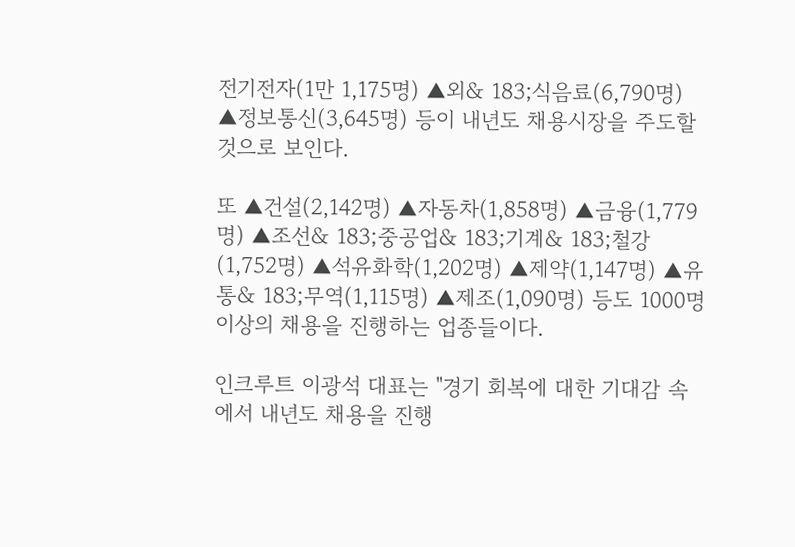전기전자(1만 1,175명) ▲외& 183;식음료(6,790명) ▲정보통신(3,645명) 등이 내년도 채용시장을 주도할 것으로 보인다.

또 ▲건설(2,142명) ▲자동차(1,858명) ▲금융(1,779명) ▲조선& 183;중공업& 183;기계& 183;철강(1,752명) ▲석유화학(1,202명) ▲제약(1,147명) ▲유통& 183;무역(1,115명) ▲제조(1,090명) 등도 1000명 이상의 채용을 진행하는 업종들이다.

인크루트 이광석 대표는 "경기 회복에 대한 기대감 속에서 내년도 채용을 진행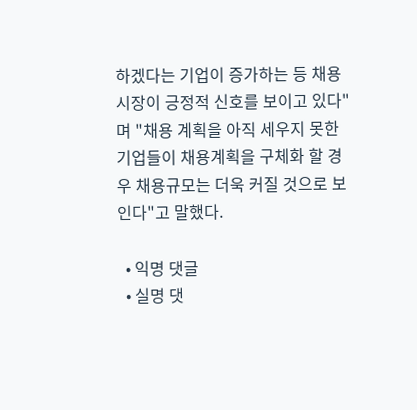하겠다는 기업이 증가하는 등 채용시장이 긍정적 신호를 보이고 있다"며 "채용 계획을 아직 세우지 못한 기업들이 채용계획을 구체화 할 경우 채용규모는 더욱 커질 것으로 보인다"고 말했다.

  • 익명 댓글
  • 실명 댓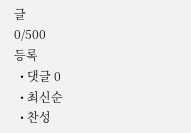글
0/500
등록
  • 댓글 0
  • 최신순
  • 찬성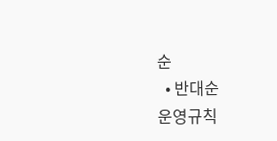순
  • 반대순
운영규칙